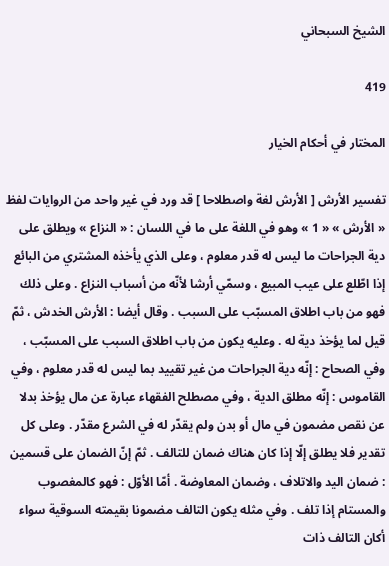الشيخ السبحاني

419

المختار في أحكام الخيار

تفسير الأرش [ الأرش لغة واصطلاحا ] قد ورد في غير واحد من الروايات لفظ « الأرش » « 1 » وهو في اللغة على ما في اللسان : « النزاع » ويطلق على دية الجراحات ما ليس له قدر معلوم ، وعلى الذي يأخذه المشتري من البائع إذا اطّلع على عيب المبيع ، وسمّي أرشا لأنّه من أسباب النزاع . وعلى ذلك فهو من باب اطلاق المسبّب على السبب . وقال أيضا : الأرش الخدش ، ثمّ قيل لما يؤخذ دية له . وعليه يكون من باب اطلاق السبب على المسبّب ، وفي الصحاح : إنّه دية الجراحات من غير تقييد بما ليس له قدر معلوم ، وفي القاموس : إنّه مطلق الدية ، وفي مصطلح الفقهاء عبارة عن مال يؤخذ بدلا عن نقص مضمون في مال أو بدن ولم يقدّر له في الشرع مقدّر . وعلى كل تقدير فلا يطلق إلّا إذا كان هناك ضمان للتالف . ثمّ إنّ الضمان على قسمين : ضمان اليد والاتلاف ، وضمان المعاوضة . أمّا الأوّل : فهو كالمغصوب والمستام إذا تلف . وفي مثله يكون التالف مضمونا بقيمته السوقية سواء أكان التالف ذات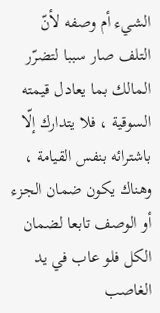الشيء أم وصفه لأنّ التلف صار سببا لتضرّر المالك بما يعادل قيمته السوقية ، فلا يتدارك إلّا باشترائه بنفس القيامة ، وهناك يكون ضمان الجزء أو الوصف تابعا لضمان الكل فلو عاب في يد الغاصب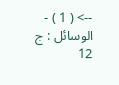--> ( 1 ) - الوسائل : ج 12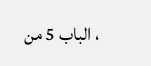، الباب 5 من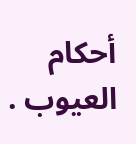أحكام العيوب .